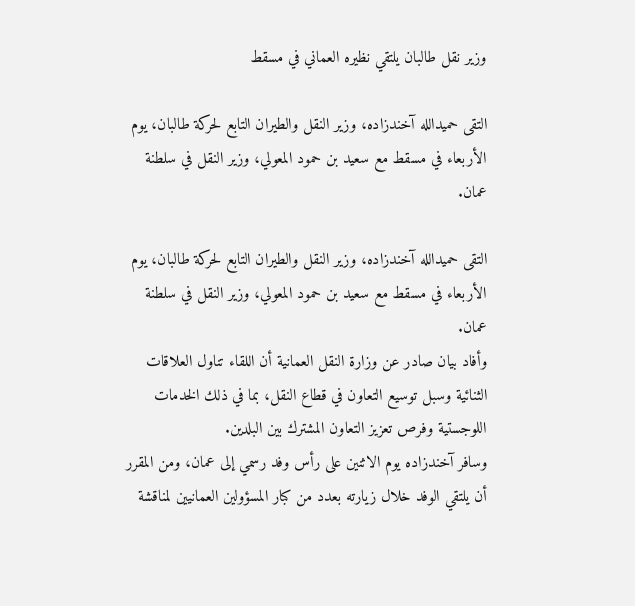وزير نقل طالبان يلتقي نظيره العماني في مسقط

التقى حميدالله آخندزاده، وزير النقل والطيران التابع لحركة طالبان، يوم الأربعاء في مسقط مع سعيد بن حمود المعولي، وزير النقل في سلطنة عمان.

التقى حميدالله آخندزاده، وزير النقل والطيران التابع لحركة طالبان، يوم الأربعاء في مسقط مع سعيد بن حمود المعولي، وزير النقل في سلطنة عمان.
وأفاد بيان صادر عن وزارة النقل العمانية أن اللقاء تناول العلاقات الثنائية وسبل توسيع التعاون في قطاع النقل، بما في ذلك الخدمات اللوجستية وفرص تعزيز التعاون المشترك بين البلدين.
وسافر آخندزاده يوم الاثنين على رأس وفد رسمي إلى عمان، ومن المقرر أن يلتقي الوفد خلال زيارته بعدد من كبار المسؤولين العمانيين لمناقشة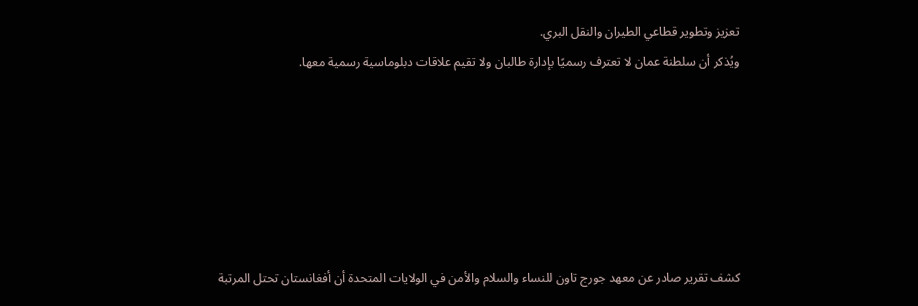تعزيز وتطوير قطاعي الطيران والنقل البري.
ويُذكر أن سلطنة عمان لا تعترف رسميًا بإدارة طالبان ولا تقيم علاقات دبلوماسية رسمية معها.






كشف تقرير صادر عن معهد جورج تاون للنساء والسلام والأمن في الولايات المتحدة أن أفغانستان تحتل المرتبة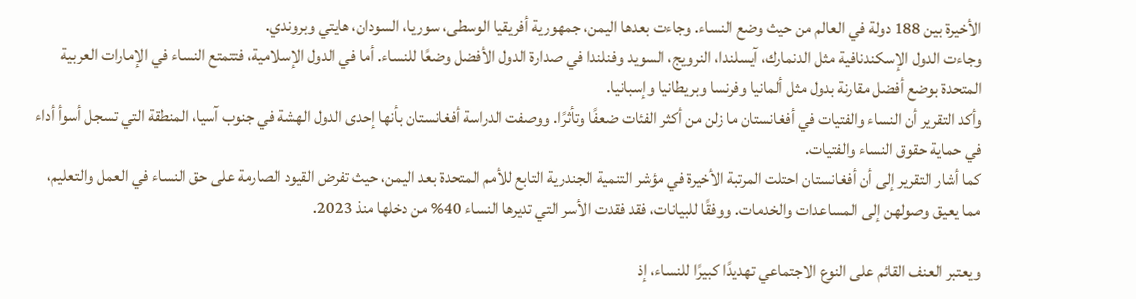الأخيرة بين 188 دولة في العالم من حيث وضع النساء. وجاءت بعدها اليمن، جمهورية أفريقيا الوسطى، سوريا، السودان، هايتي وبروندي.
وجاءت الدول الإسكندنافية مثل الدنمارك، آيسلندا، النرويج، السويد وفنلندا في صدارة الدول الأفضل وضعًا للنساء. أما في الدول الإسلامية، فتتمتع النساء في الإمارات العربية المتحدة بوضع أفضل مقارنة بدول مثل ألمانيا وفرنسا وبريطانيا وإسبانيا.
وأكد التقرير أن النساء والفتيات في أفغانستان ما زلن من أكثر الفئات ضعفًا وتأثرًا. ووصفت الدراسة أفغانستان بأنها إحدى الدول الهشة في جنوب آسيا، المنطقة التي تسجل أسوأ أداء في حماية حقوق النساء والفتيات.
كما أشار التقرير إلى أن أفغانستان احتلت المرتبة الأخيرة في مؤشر التنمية الجندرية التابع للأمم المتحدة بعد اليمن، حيث تفرض القيود الصارمة على حق النساء في العمل والتعليم، مما يعيق وصولهن إلى المساعدات والخدمات. ووفقًا للبيانات، فقد فقدت الأسر التي تديرها النساء 40% من دخلها منذ 2023.

ويعتبر العنف القائم على النوع الاجتماعي تهديدًا كبيرًا للنساء، إذ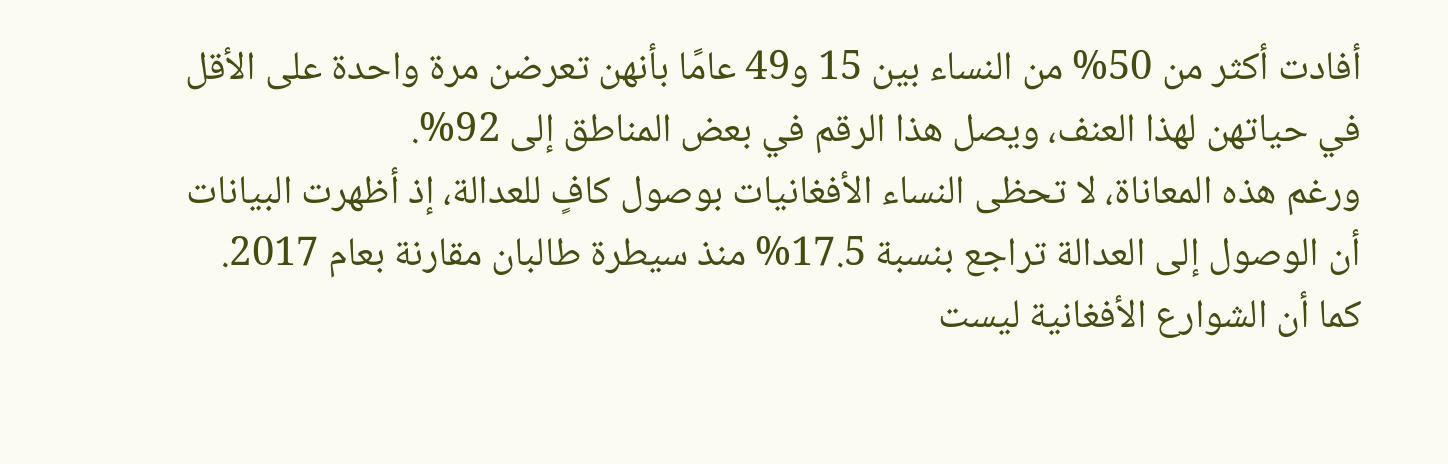أفادت أكثر من 50% من النساء بين 15 و49 عامًا بأنهن تعرضن مرة واحدة على الأقل في حياتهن لهذا العنف، ويصل هذا الرقم في بعض المناطق إلى 92%.
ورغم هذه المعاناة، لا تحظى النساء الأفغانيات بوصول كافٍ للعدالة، إذ أظهرت البيانات أن الوصول إلى العدالة تراجع بنسبة 17.5% منذ سيطرة طالبان مقارنة بعام 2017.
كما أن الشوارع الأفغانية ليست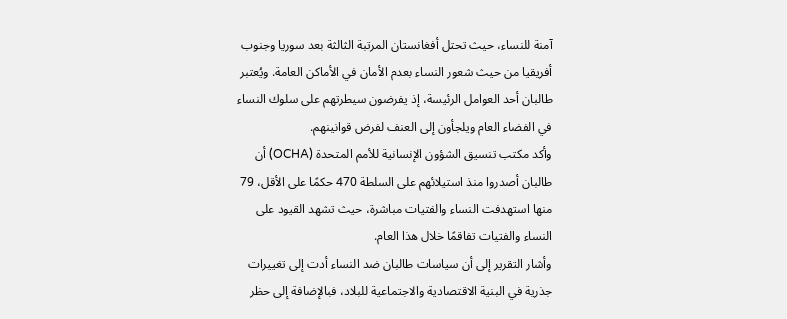آمنة للنساء، حيث تحتل أفغانستان المرتبة الثالثة بعد سوريا وجنوب أفريقيا من حيث شعور النساء بعدم الأمان في الأماكن العامة. ويُعتبر طالبان أحد العوامل الرئيسة، إذ يفرضون سيطرتهم على سلوك النساء في الفضاء العام ويلجأون إلى العنف لفرض قوانينهم.
وأكد مكتب تنسيق الشؤون الإنسانية للأمم المتحدة (OCHA) أن طالبان أصدروا منذ استيلائهم على السلطة 470 حكمًا على الأقل، 79 منها استهدفت النساء والفتيات مباشرة، حيث تشهد القيود على النساء والفتيات تفاقمًا خلال هذا العام.
وأشار التقرير إلى أن سياسات طالبان ضد النساء أدت إلى تغييرات جذرية في البنية الاقتصادية والاجتماعية للبلاد، فبالإضافة إلى حظر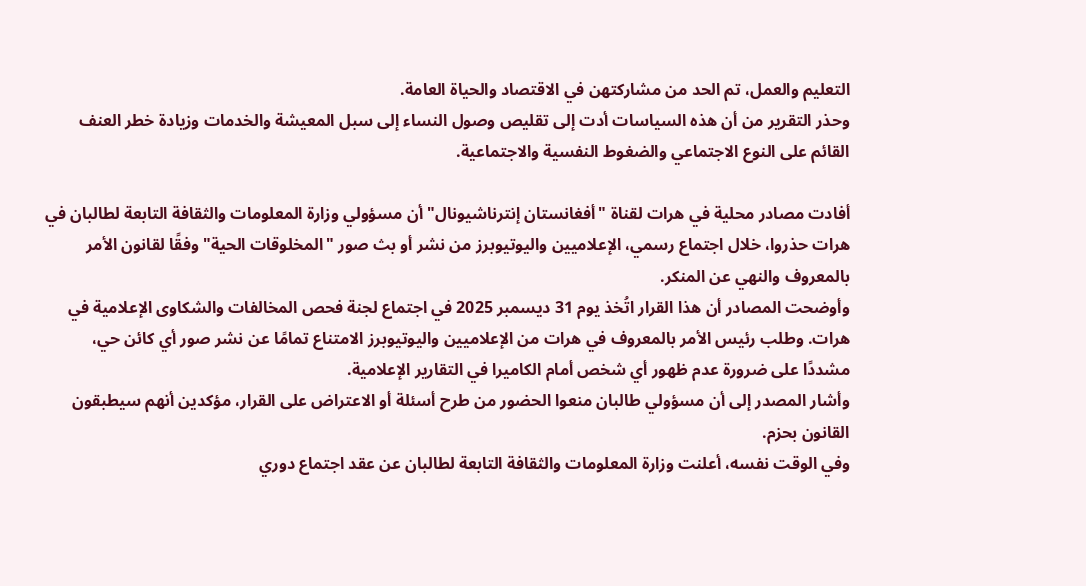التعليم والعمل، تم الحد من مشاركتهن في الاقتصاد والحياة العامة.
وحذر التقرير من أن هذه السياسات أدت إلى تقليص وصول النساء إلى سبل المعيشة والخدمات وزيادة خطر العنف القائم على النوع الاجتماعي والضغوط النفسية والاجتماعية.

أفادت مصادر محلية في هرات لقناة "أفغانستان إنترناشیونال" أن مسؤولي وزارة المعلومات والثقافة التابعة لطالبان في هرات حذروا، خلال اجتماع رسمي، الإعلاميين واليوتيوبرز من نشر أو بث صور "المخلوقات الحية" وفقًا لقانون الأمر بالمعروف والنهي عن المنكر.
وأوضحت المصادر أن هذا القرار اتُخذ يوم 31 ديسمبر 2025 في اجتماع لجنة فحص المخالفات والشكاوى الإعلامية في هرات. وطلب رئيس الأمر بالمعروف في هرات من الإعلاميين واليوتيوبرز الامتناع تمامًا عن نشر صور أي كائن حي، مشددًا على ضرورة عدم ظهور أي شخص أمام الكاميرا في التقارير الإعلامية.
وأشار المصدر إلى أن مسؤولي طالبان منعوا الحضور من طرح أسئلة أو الاعتراض على القرار، مؤكدين أنهم سيطبقون القانون بحزم.
وفي الوقت نفسه، أعلنت وزارة المعلومات والثقافة التابعة لطالبان عن عقد اجتماع دوري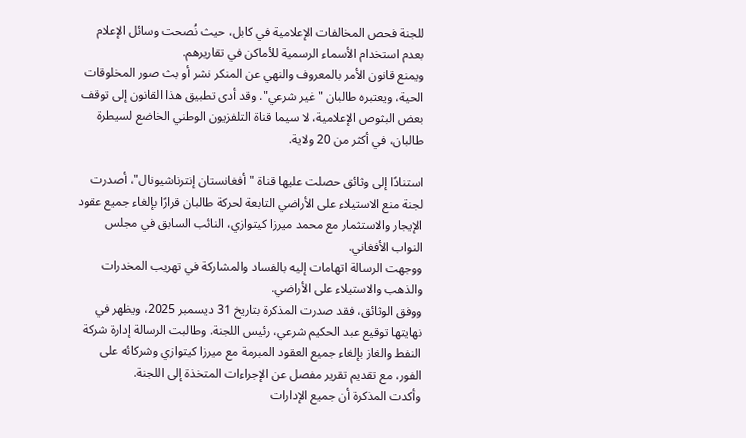للجنة فحص المخالفات الإعلامية في كابل، حيث نُصحت وسائل الإعلام بعدم استخدام الأسماء الرسمية للأماكن في تقاريرهم.
ويمنع قانون الأمر بالمعروف والنهي عن المنكر نشر أو بث صور المخلوقات الحية، ويعتبره طالبان "غير شرعي". وقد أدى تطبيق هذا القانون إلى توقف بعض البثوص الإعلامية، لا سيما قناة التلفزيون الوطني الخاضع لسيطرة طالبان، في أكثر من 20 ولاية.

استنادًا إلى وثائق حصلت عليها قناة "أفغانستان إنترناشیونال"، أصدرت لجنة منع الاستيلاء على الأراضي التابعة لحركة طالبان قرارًا بإلغاء جميع عقود الإيجار والاستثمار مع محمد ميرزا كيتوازي، النائب السابق في مجلس النواب الأفغاني.
ووجهت الرسالة اتهامات إليه بالفساد والمشاركة في تهريب المخدرات والذهب والاستيلاء على الأراضي.
ووفق الوثائق، فقد صدرت المذكرة بتاريخ 31 ديسمبر 2025، ويظهر في نهايتها توقيع عبد الحكيم شرعي، رئيس اللجنة. وطالبت الرسالة إدارة شركة النفط والغاز بإلغاء جميع العقود المبرمة مع ميرزا كيتوازي وشركائه على الفور، مع تقديم تقرير مفصل عن الإجراءات المتخذة إلى اللجنة.
وأكدت المذكرة أن جميع الإدارات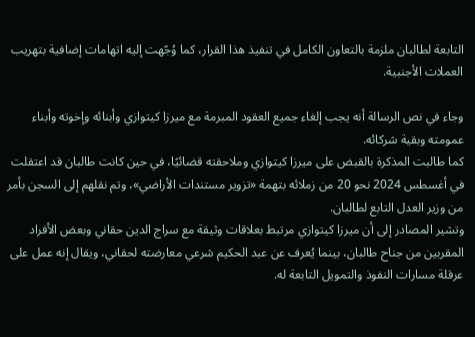التابعة لطالبان ملزمة بالتعاون الكامل في تنفيذ هذا القرار، كما وُجّهت إليه اتهامات إضافية بتهريب العملات الأجنبية.

وجاء في نص الرسالة أنه يجب إلغاء جميع العقود المبرمة مع ميرزا كيتوازي وأبنائه وإخوته وأبناء عمومته وبقية شركائه.
كما طالبت المذكرة بالقبض على ميرزا كيتوازي وملاحقته قضائيًا، في حين كانت طالبان قد اعتقلت في أغسطس 2024 نحو 20 من زملائه بتهمة «تزوير مستندات الأراضي»، وتم نقلهم إلى السجن بأمر من وزير العدل التابع لطالبان.
وتشير المصادر إلى أن ميرزا كيتوازي مرتبط بعلاقات وثيقة مع سراج الدين حقاني وبعض الأفراد المقربين من جناح طالبان، بينما يُعرف عن عبد الحكيم شرعي معارضته لحقاني، ويقال إنه عمل على عرقلة مسارات النفوذ والتمويل التابعة له.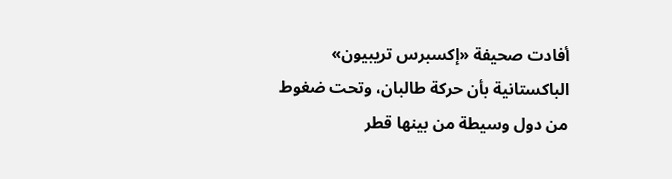أفادت صحيفة «إكسبرس تريبيون» الباكستانية بأن حركة طالبان، وتحت ضغوط من دول وسيطة من بينها قطر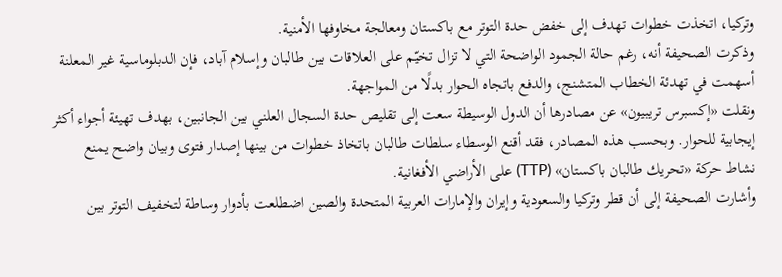وتركيا، اتخذت خطوات تهدف إلى خفض حدة التوتر مع باكستان ومعالجة مخاوفها الأمنية.
وذكرت الصحيفة أنه، رغم حالة الجمود الواضحة التي لا تزال تخيّم على العلاقات بين طالبان وإسلام آباد، فإن الدبلوماسية غير المعلنة أسهمت في تهدئة الخطاب المتشنج، والدفع باتجاه الحوار بدلًا من المواجهة.
ونقلت «إكسبرس تريبيون» عن مصادرها أن الدول الوسيطة سعت إلى تقليص حدة السجال العلني بين الجانبين، بهدف تهيئة أجواء أكثر إيجابية للحوار. وبحسب هذه المصادر، فقد أقنع الوسطاء سلطات طالبان باتخاذ خطوات من بينها إصدار فتوى وبيان واضح يمنع نشاط حركة «تحريك طالبان باكستان» (TTP) على الأراضي الأفغانية.
وأشارت الصحيفة إلى أن قطر وتركيا والسعودية وإيران والإمارات العربية المتحدة والصين اضطلعت بأدوار وساطة لتخفيف التوتر بين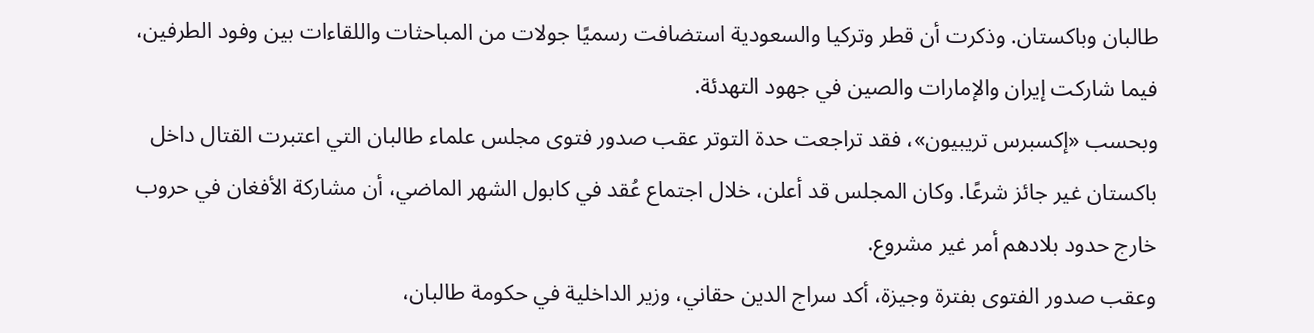طالبان وباكستان. وذكرت أن قطر وتركيا والسعودية استضافت رسميًا جولات من المباحثات واللقاءات بين وفود الطرفين، فيما شاركت إيران والإمارات والصين في جهود التهدئة.
وبحسب «إكسبرس تريبيون»، فقد تراجعت حدة التوتر عقب صدور فتوى مجلس علماء طالبان التي اعتبرت القتال داخل باكستان غير جائز شرعًا. وكان المجلس قد أعلن، خلال اجتماع عُقد في كابول الشهر الماضي، أن مشاركة الأفغان في حروب خارج حدود بلادهم أمر غير مشروع.
وعقب صدور الفتوى بفترة وجيزة، أكد سراج الدين حقاني، وزير الداخلية في حكومة طالبان،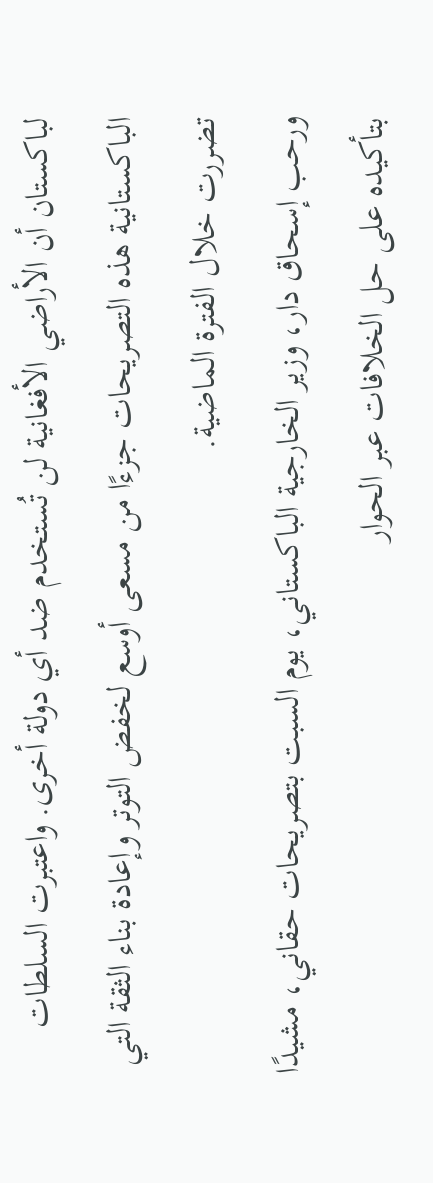لباكستان أن الأراضي الأفغانية لن تُستخدم ضد أي دولة أخرى. واعتبرت السلطات الباكستانية هذه التصريحات جزءًا من مسعى أوسع لخفض التوتر وإعادة بناء الثقة التي تضررت خلال الفترة الماضية.
ورحب إسحاق دار، وزير الخارجية الباكستاني، يوم السبت بتصريحات حقاني، مشيدًا بتأكيده على حل الخلافات عبر الحوار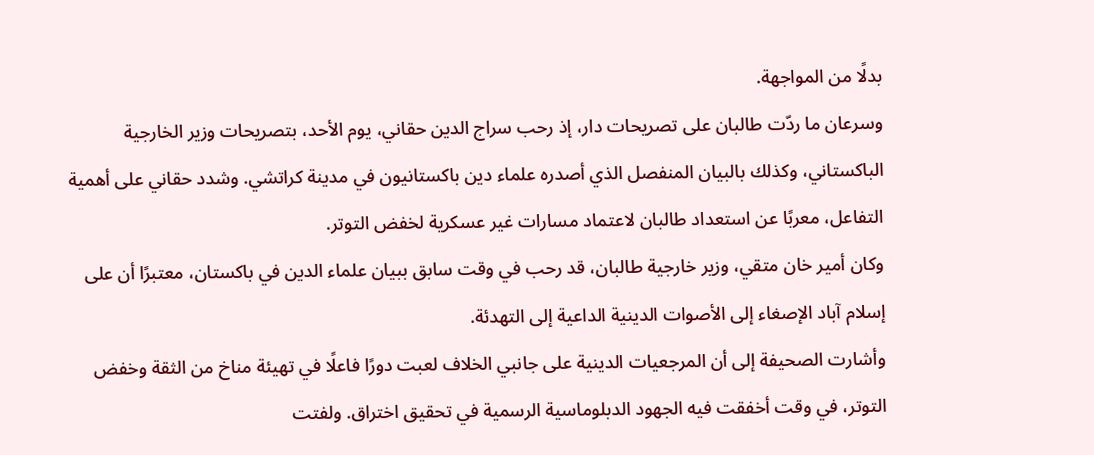بدلًا من المواجهة.
وسرعان ما ردّت طالبان على تصريحات دار، إذ رحب سراج الدين حقاني، يوم الأحد، بتصريحات وزير الخارجية الباكستاني، وكذلك بالبيان المنفصل الذي أصدره علماء دين باكستانيون في مدينة كراتشي. وشدد حقاني على أهمية التفاعل، معربًا عن استعداد طالبان لاعتماد مسارات غير عسكرية لخفض التوتر.
وكان أمير خان متقي، وزير خارجية طالبان، قد رحب في وقت سابق ببيان علماء الدين في باكستان، معتبرًا أن على إسلام آباد الإصغاء إلى الأصوات الدينية الداعية إلى التهدئة.
وأشارت الصحيفة إلى أن المرجعيات الدينية على جانبي الخلاف لعبت دورًا فاعلًا في تهيئة مناخ من الثقة وخفض التوتر، في وقت أخفقت فيه الجهود الدبلوماسية الرسمية في تحقيق اختراق. ولفتت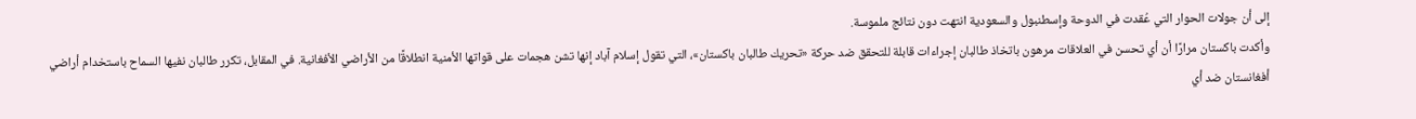إلى أن جولات الحوار التي عُقدت في الدوحة وإسطنبول والسعودية انتهت دون نتائج ملموسة.
وأكدت باكستان مرارًا أن أي تحسن في العلاقات مرهون باتخاذ طالبان إجراءات قابلة للتحقق ضد حركة «تحريك طالبان باكستان»، التي تقول إسلام آباد إنها تشن هجمات على قواتها الأمنية انطلاقًا من الأراضي الأفغانية. في المقابل، تكرر طالبان نفيها السماح باستخدام أراضي أفغانستان ضد أي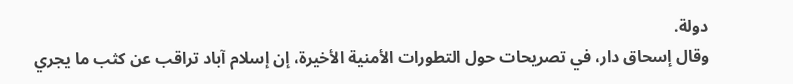دولة.
وقال إسحاق دار، في تصريحات حول التطورات الأمنية الأخيرة، إن إسلام آباد تراقب عن كثب ما يجري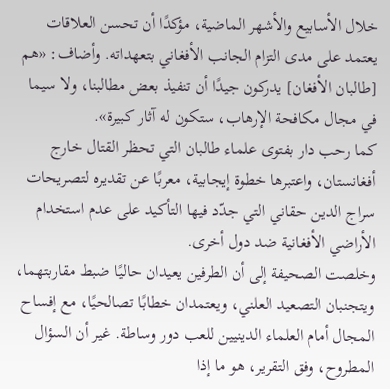خلال الأسابيع والأشهر الماضية، مؤكدًا أن تحسن العلاقات يعتمد على مدى التزام الجانب الأفغاني بتعهداته. وأضاف: «هم [طالبان الأفغان] يدركون جيدًا أن تنفيذ بعض مطالبنا، ولا سيما في مجال مكافحة الإرهاب، ستكون له آثار كبيرة».
كما رحب دار بفتوى علماء طالبان التي تحظر القتال خارج أفغانستان، واعتبرها خطوة إيجابية، معربًا عن تقديره لتصريحات سراج الدين حقاني التي جدّد فيها التأكيد على عدم استخدام الأراضي الأفغانية ضد دول أخرى.
وخلصت الصحيفة إلى أن الطرفين يعيدان حاليًا ضبط مقاربتهما، ويتجنبان التصعيد العلني، ويعتمدان خطابًا تصالحيًا، مع إفساح المجال أمام العلماء الدينيين للعب دور وساطة. غير أن السؤال المطروح، وفق التقرير، هو ما إذا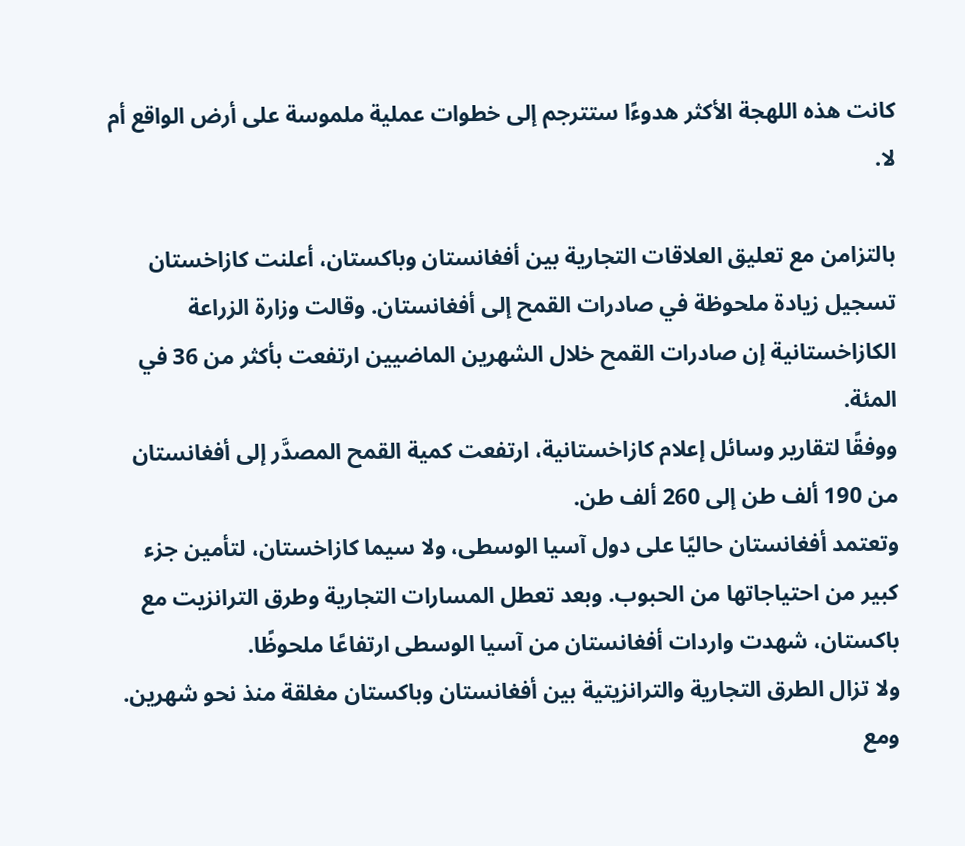كانت هذه اللهجة الأكثر هدوءًا ستترجم إلى خطوات عملية ملموسة على أرض الواقع أم لا.

بالتزامن مع تعليق العلاقات التجارية بين أفغانستان وباكستان، أعلنت كازاخستان تسجيل زيادة ملحوظة في صادرات القمح إلى أفغانستان. وقالت وزارة الزراعة الكازاخستانية إن صادرات القمح خلال الشهرين الماضيين ارتفعت بأكثر من 36 في المئة.
ووفقًا لتقارير وسائل إعلام كازاخستانية، ارتفعت كمية القمح المصدَّر إلى أفغانستان من 190 ألف طن إلى 260 ألف طن.
وتعتمد أفغانستان حاليًا على دول آسيا الوسطى، ولا سيما كازاخستان، لتأمين جزء كبير من احتياجاتها من الحبوب. وبعد تعطل المسارات التجارية وطرق الترانزيت مع باكستان، شهدت واردات أفغانستان من آسيا الوسطى ارتفاعًا ملحوظًا.
ولا تزال الطرق التجارية والترانزيتية بين أفغانستان وباكستان مغلقة منذ نحو شهرين.
ومع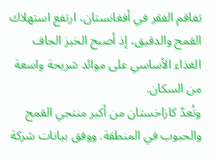تفاقم الفقر في أفغانستان، ارتفع استهلاك القمح والدقيق، إذ أصبح الخبز الجاف الغذاء الأساسي على موائد شريحة واسعة من السكان.
وتُعدّ كازاخستان من أكبر منتجي القمح والحبوب في المنطقة. ووفق بيانات شركة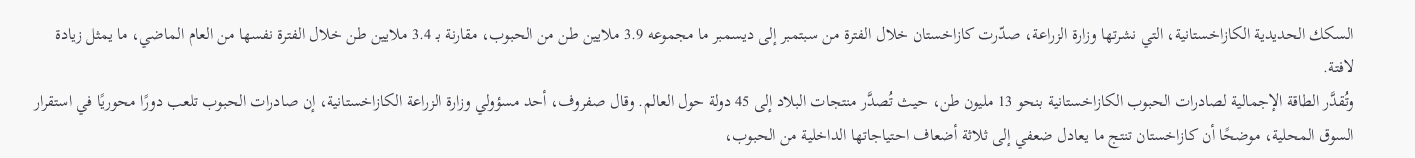السكك الحديدية الكازاخستانية، التي نشرتها وزارة الزراعة، صدّرت كازاخستان خلال الفترة من سبتمبر إلى ديسمبر ما مجموعه 3.9 ملايين طن من الحبوب، مقارنة بـ 3.4 ملايين طن خلال الفترة نفسها من العام الماضي، ما يمثل زيادة لافتة.
وتُقدَّر الطاقة الإجمالية لصادرات الحبوب الكازاخستانية بنحو 13 مليون طن، حيث تُصدَّر منتجات البلاد إلى 45 دولة حول العالم. وقال صفروف، أحد مسؤولي وزارة الزراعة الكازاخستانية، إن صادرات الحبوب تلعب دورًا محوريًا في استقرار السوق المحلية، موضحًا أن كازاخستان تنتج ما يعادل ضعفي إلى ثلاثة أضعاف احتياجاتها الداخلية من الحبوب،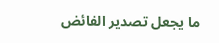ما يجعل تصدير الفائض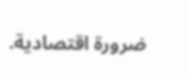ضرورة اقتصادية.